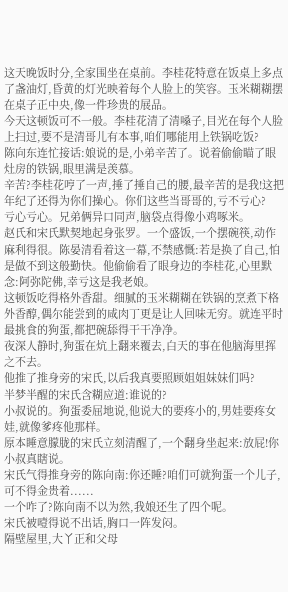这天晚饭时分,全家围坐在桌前。李桂花特意在饭桌上多点了盏油灯,昏黄的灯光映着每个人脸上的笑容。玉米糊糊摆在桌子正中央,像一件珍贵的展品。
今天这顿饭可不一般。李桂花清了清嗓子,目光在每个人脸上扫过,要不是清哥儿有本事,咱们哪能用上铁锅吃饭?
陈向东连忙接话:娘说的是,小弟辛苦了。说着偷偷瞄了眼灶房的铁锅,眼里满是羡慕。
辛苦?李桂花哼了一声,捶了捶自己的腰,最辛苦的是我!这把年纪了还得为你们操心。你们这些当哥哥的,亏不亏心?
亏心亏心。兄弟俩异口同声,脑袋点得像小鸡啄米。
赵氏和宋氏默契地起身张罗。一个盛饭,一个摆碗筷,动作麻利得很。陈晏清看着这一幕,不禁感慨:若是换了自己,怕是做不到这般勤快。他偷偷看了眼身边的李桂花,心里默念:阿弥陀佛,幸亏这是我老娘。
这顿饭吃得格外香甜。细腻的玉米糊糊在铁锅的烹煮下格外香醇,偶尔能尝到的咸肉丁更是让人回味无穷。就连平时最挑食的狗蛋,都把碗舔得干干净净。
夜深人静时,狗蛋在炕上翻来覆去,白天的事在他脑海里挥之不去。
他推了推身旁的宋氏,以后我真要照顾姐姐妹妹们吗?
半梦半醒的宋氏含糊应道:谁说的?
小叔说的。狗蛋委屈地说,他说大的要疼小的,男娃要疼女娃,就像爹疼他那样。
原本睡意朦胧的宋氏立刻清醒了,一个翻身坐起来:放屁!你小叔真瞎说。
宋氏气得推身旁的陈向南:你还睡?咱们可就狗蛋一个儿子,可不得金贵着......
一个咋了?陈向南不以为然,我娘还生了四个呢。
宋氏被噎得说不出话,胸口一阵发闷。
隔壁屋里,大丫正和父母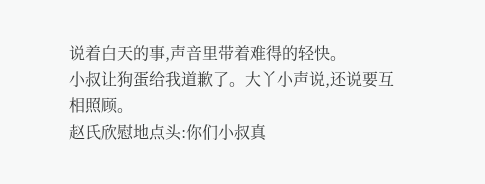说着白天的事,声音里带着难得的轻快。
小叔让狗蛋给我道歉了。大丫小声说,还说要互相照顾。
赵氏欣慰地点头:你们小叔真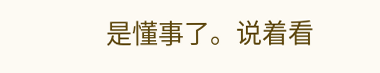是懂事了。说着看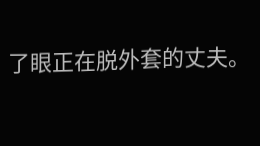了眼正在脱外套的丈夫。